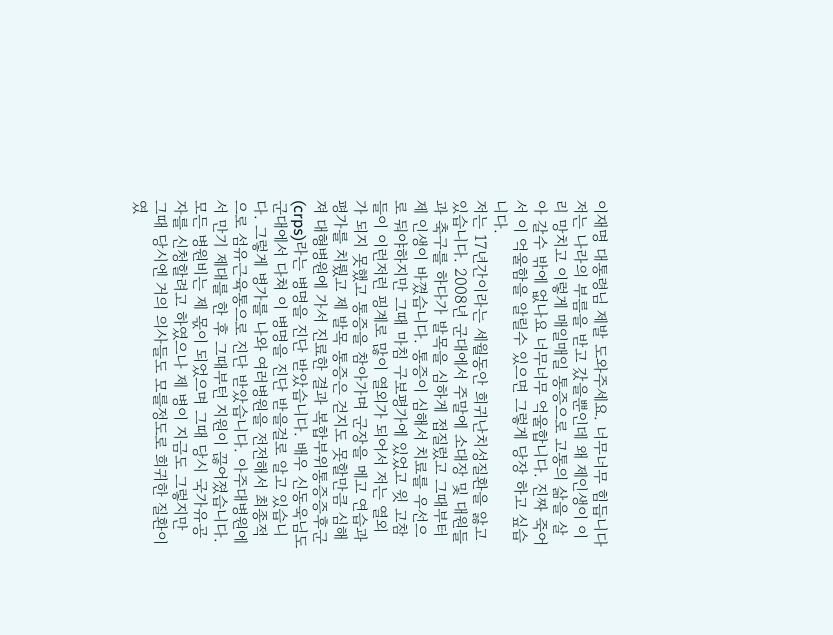이재명 대통령님 제발 도와주세요. 너무너무 힘듭니다
저는 나라의 부름을 받고 갔을뿐인데 왜 제인생이 이
리 망치고 이렇게 매일매일 통증으로 고통의 삶을 살
아 갈수 밖에 없나요 너무너무 억울합니다. 진짜 죽어
서 이 억울함을 알릴수 있으면 그렇게 당장 하고 싶습
니다.
저는 17년간이라는 세월동안 희귀난치성질환을 앓고
있습니다. 2008년 군대에서 주말에 소대장 및 대원들
과 축구를 하다가 발목을 심하게 접질렀고 그때부터
제 인생이 바꼈습니다. 통증이 심해서 치료를 우선으
로 둬야하지만 그때 마침 구보평가에 있었고 윗 고참
들이 이런저런 핑계로 많이 열외가 되어서 저는 열외
가 되지 못했고 통증을 참아가며 군장을 메고 연습과
평가를 치뤘고 제 발목 통증은 걷지도 못할만큼 심해
져 대형병원에 가서 진료한 결과 복합부위통증증후군
(crps)라는 병명을 진단 받았습니다. 배우 신동욱님도
군대에서 다쳐 이 병명을 진단 받을걸로 알고 있습니
다. 그렇게 병가를 나와 여러병원을 전전해서 최종적
으로 섬유근육통으로 진단 받았습니다. 아주대병원에
서 만기 제대를 한 후 그때부턴 지원이 끊어졌습니다.
모든 병원비는 제 몫이 되었으며 그때 당시 국가유공
자를 신청할려고 하였으나 제 병이 지금도 그렇지만
그때 당시엔 거의 의사들도 모를정도로 희귀한 질환이
였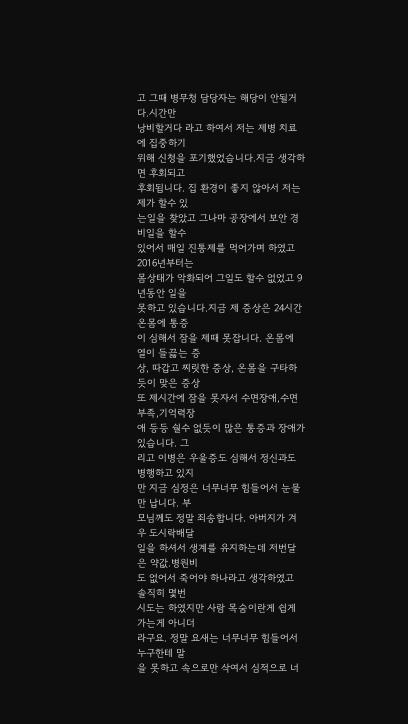고 그때 병무청 담당자는 해당이 안될거다.시간만
낭비할거다 라고 하여서 저는 제병 치료에 집중하기
위해 신청을 포기했었습니다.지금 생각하면 후회되고
후회됩니다. 집 환경이 좋지 않아서 저는 제가 할수 있
는일을 찾았고 그나마 공장에서 보안 경비일을 할수
있어서 매일 진통제를 먹어가며 하였고 2016년부터는
몸상태가 악화되어 그일도 할수 없었고 9년동안 일을
못하고 있습니다.지금 제 증상은 24시간 온몸에 통증
이 심해서 잠을 제때 못잡니다. 온몸에 열이 들끓는 증
상, 따갑고 찌릿한 증상, 온몸을 구타하듯이 맞은 증상
또 제시간에 잠을 못자서 수면장애,수면부족,기억력장
애 등등 숼수 없듯이 많은 통증과 장애가 있습니다. 그
리고 이병은 우울증도 심해서 정신과도 병행하고 있지
만 지금 심정은 너무너무 힘들어서 눈물만 납니다. 부
모님께도 정말 죄송합니다. 아버지가 겨우 도시락배달
일을 하셔서 생계를 유지하는데 저번달은 약값.병원비
도 없어서 죽어야 하나라고 생각하였고 솔직히 몇번
시도는 하였지만 사람 목숨이란게 쉽게 가는게 아니더
라구요. 정말 요새는 너무너무 힘들어서 누구한테 말
을 못하고 속으로만 삭여서 심적으로 너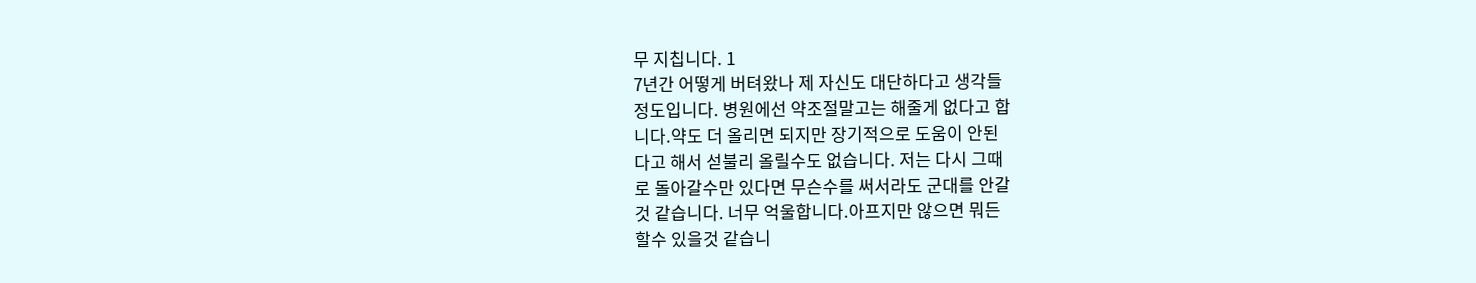무 지칩니다. 1
7년간 어떻게 버텨왔나 제 자신도 대단하다고 생각들
정도입니다. 병원에선 약조절말고는 해줄게 없다고 합
니다.약도 더 올리면 되지만 장기적으로 도움이 안된
다고 해서 섣불리 올릴수도 없습니다. 저는 다시 그때
로 돌아갈수만 있다면 무슨수를 써서라도 군대를 안갈
것 같습니다. 너무 억울합니다.아프지만 않으면 뭐든
할수 있을것 같습니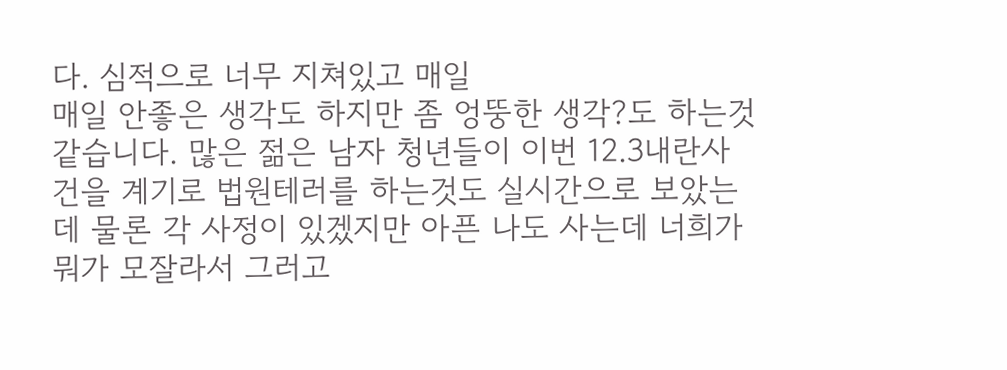다. 심적으로 너무 지쳐있고 매일
매일 안좋은 생각도 하지만 좀 엉뚱한 생각?도 하는것
같습니다. 많은 젊은 남자 청년들이 이번 12.3내란사
건을 계기로 법원테러를 하는것도 실시간으로 보았는
데 물론 각 사정이 있겠지만 아픈 나도 사는데 너희가
뭐가 모잘라서 그러고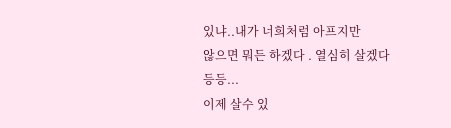있냐..내가 너희처럼 아프지만
않으면 뭐든 하겠다 . 열심히 살겠다 등등...
이제 살수 있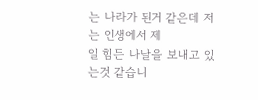는 나라가 된거 같은데 저는 인생에서 제
일 힘든 나날을 보내고 있는것 같습니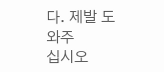다. 제발 도와주
십시오